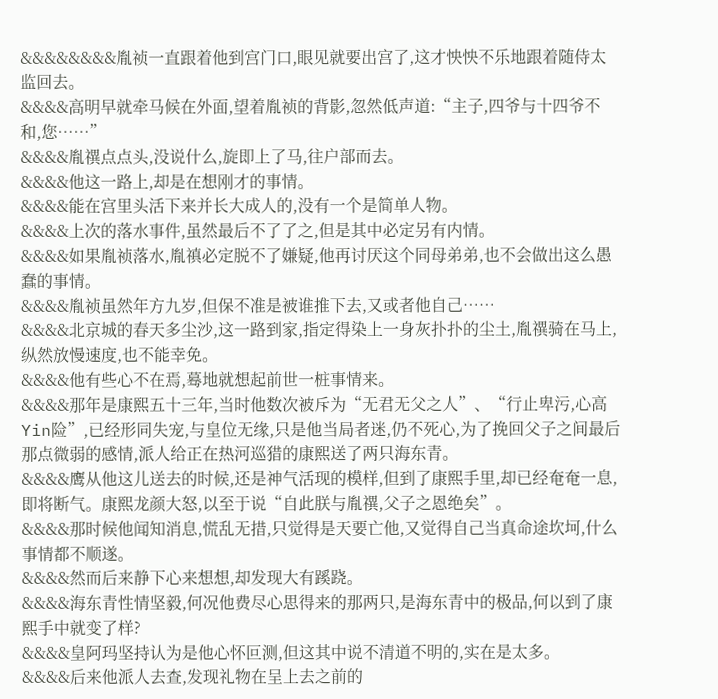&&&&&&&&胤祯一直跟着他到宫门口,眼见就要出宫了,这才怏怏不乐地跟着随侍太监回去。
&&&&高明早就牵马候在外面,望着胤祯的背影,忽然低声道:“主子,四爷与十四爷不和,您……”
&&&&胤禩点点头,没说什么,旋即上了马,往户部而去。
&&&&他这一路上,却是在想刚才的事情。
&&&&能在宫里头活下来并长大成人的,没有一个是简单人物。
&&&&上次的落水事件,虽然最后不了了之,但是其中必定另有内情。
&&&&如果胤祯落水,胤禛必定脱不了嫌疑,他再讨厌这个同母弟弟,也不会做出这么愚蠢的事情。
&&&&胤祯虽然年方九岁,但保不准是被谁推下去,又或者他自己……
&&&&北京城的春天多尘沙,这一路到家,指定得染上一身灰扑扑的尘土,胤禩骑在马上,纵然放慢速度,也不能幸免。
&&&&他有些心不在焉,蓦地就想起前世一桩事情来。
&&&&那年是康熙五十三年,当时他数次被斥为“无君无父之人”、“行止卑污,心高Yin险”,已经形同失宠,与皇位无缘,只是他当局者迷,仍不死心,为了挽回父子之间最后那点微弱的感情,派人给正在热河巡猎的康熙送了两只海东青。
&&&&鹰从他这儿送去的时候,还是神气活现的模样,但到了康熙手里,却已经奄奄一息,即将断气。康熙龙颜大怒,以至于说“自此朕与胤禩,父子之恩绝矣”。
&&&&那时候他闻知消息,慌乱无措,只觉得是天要亡他,又觉得自己当真命途坎坷,什么事情都不顺遂。
&&&&然而后来静下心来想想,却发现大有蹊跷。
&&&&海东青性情坚毅,何况他费尽心思得来的那两只,是海东青中的极品,何以到了康熙手中就变了样?
&&&&皇阿玛坚持认为是他心怀叵测,但这其中说不清道不明的,实在是太多。
&&&&后来他派人去查,发现礼物在呈上去之前的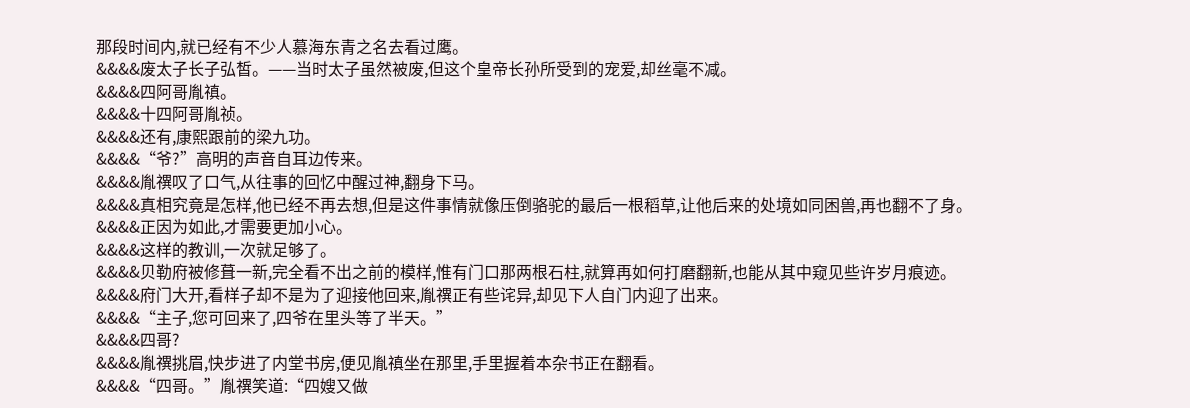那段时间内,就已经有不少人慕海东青之名去看过鹰。
&&&&废太子长子弘皙。——当时太子虽然被废,但这个皇帝长孙所受到的宠爱,却丝毫不减。
&&&&四阿哥胤禛。
&&&&十四阿哥胤祯。
&&&&还有,康熙跟前的梁九功。
&&&&“爷?”高明的声音自耳边传来。
&&&&胤禩叹了口气,从往事的回忆中醒过神,翻身下马。
&&&&真相究竟是怎样,他已经不再去想,但是这件事情就像压倒骆驼的最后一根稻草,让他后来的处境如同困兽,再也翻不了身。
&&&&正因为如此,才需要更加小心。
&&&&这样的教训,一次就足够了。
&&&&贝勒府被修葺一新,完全看不出之前的模样,惟有门口那两根石柱,就算再如何打磨翻新,也能从其中窥见些许岁月痕迹。
&&&&府门大开,看样子却不是为了迎接他回来,胤禩正有些诧异,却见下人自门内迎了出来。
&&&&“主子,您可回来了,四爷在里头等了半天。”
&&&&四哥?
&&&&胤禩挑眉,快步进了内堂书房,便见胤禛坐在那里,手里握着本杂书正在翻看。
&&&&“四哥。”胤禩笑道:“四嫂又做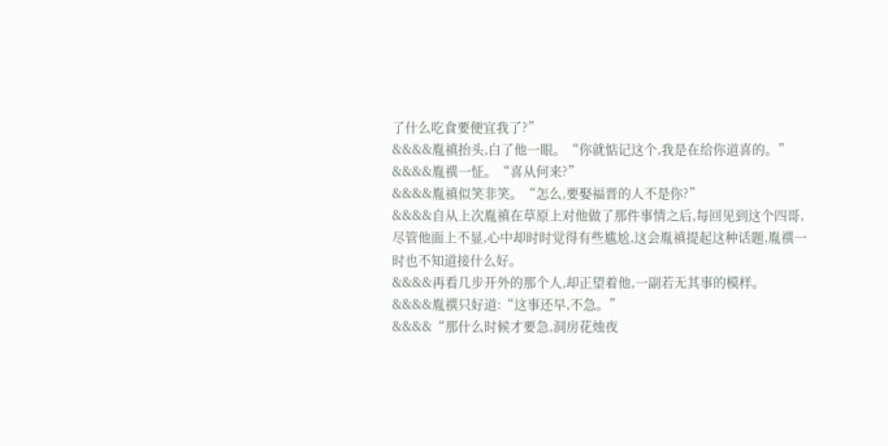了什么吃食要便宜我了?”
&&&&胤禛抬头,白了他一眼。“你就惦记这个,我是在给你道喜的。”
&&&&胤禩一怔。“喜从何来?”
&&&&胤禛似笑非笑。“怎么,要娶福晋的人不是你?”
&&&&自从上次胤禛在草原上对他做了那件事情之后,每回见到这个四哥,尽管他面上不显,心中却时时觉得有些尴尬,这会胤禛提起这种话题,胤禩一时也不知道接什么好。
&&&&再看几步开外的那个人,却正望着他,一副若无其事的模样。
&&&&胤禩只好道:“这事还早,不急。”
&&&&“那什么时候才要急,洞房花烛夜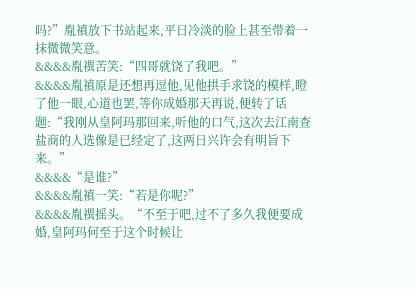吗?”胤禛放下书站起来,平日冷淡的脸上甚至带着一抹微微笑意。
&&&&胤禩苦笑:“四哥就饶了我吧。”
&&&&胤禛原是还想再逗他,见他拱手求饶的模样,瞪了他一眼,心道也罢,等你成婚那天再说,便转了话题:“我刚从皇阿玛那回来,听他的口气,这次去江南查盐商的人选像是已经定了,这两日兴许会有明旨下来。”
&&&&“是谁?”
&&&&胤禛一笑:“若是你呢?”
&&&&胤禩摇头。“不至于吧,过不了多久我便要成婚,皇阿玛何至于这个时候让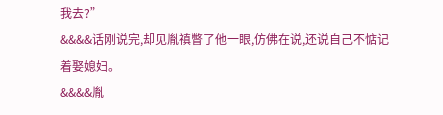我去?”
&&&&话刚说完,却见胤禛瞥了他一眼,仿佛在说,还说自己不惦记着娶媳妇。
&&&&胤